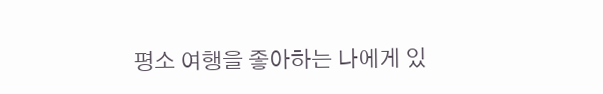평소 여행을 좋아하는 나에게 있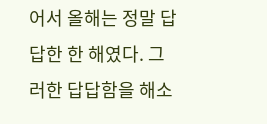어서 올해는 정말 답답한 한 해였다. 그러한 답답함을 해소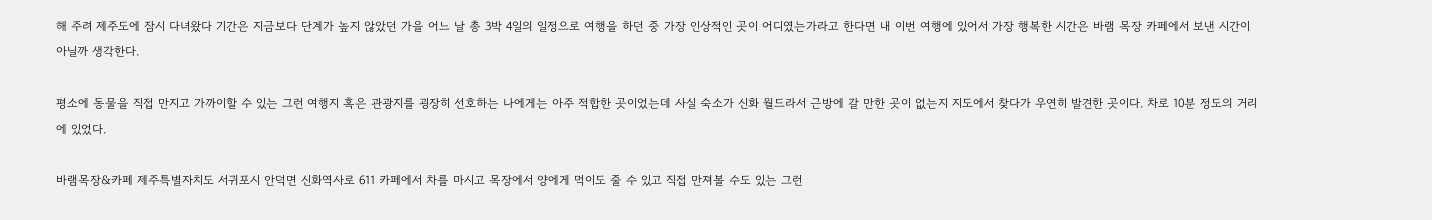해 주려 제주도에 잠시 다녀왔다 기간은 지금보다 단계가 높지 않았던 가을 어느 날 총 3박 4일의 일정으로 여행을 하던 중 가장 인상적인 곳이 어디였는가라고 한다면 내 이번 여행에 있어서 가장 행복한 시간은 바램 목장 카페에서 보낸 시간이 아닐까 생각한다.

평소에 동물을 직접 만지고 가까이할 수 있는 그런 여행지 혹은 관광지를 굉장히 선호하는 나에게는 아주 적합한 곳이었는데 사실 숙소가 신화 월드라서 근방에 갈 만한 곳이 없는지 지도에서 찾다가 우연히 발견한 곳이다. 차로 10분 정도의 거리에 있었다.

바램목장&카페 제주특별자치도 서귀포시 안덕면 신화역사로 611 카페에서 차를 마시고 목장에서 양에게 먹이도 줄 수 있고 직접 만져볼 수도 있는 그런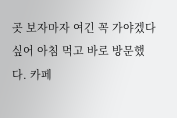곳 보자마자 여긴 꼭 가야겠다 싶어 아침 먹고 바로 방문했다. 카페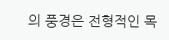의 풍경은 전형적인 목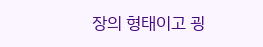장의 형태이고 굉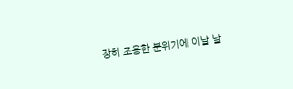장히 조용한 분위기에 이날 날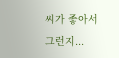씨가 좋아서 그런지...